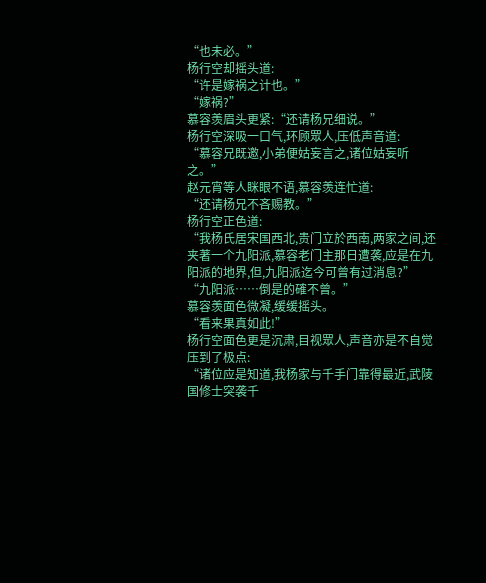“也未必。”
杨行空却摇头道:
“许是嫁祸之计也。”
“嫁祸?”
慕容羡眉头更紧:“还请杨兄细说。”
杨行空深吸一口气,环顾眾人,压低声音道:
“慕容兄既邀,小弟便姑妄言之,诸位姑妄听之。”
赵元宵等人眯眼不语,慕容羡连忙道:
“还请杨兄不吝赐教。”
杨行空正色道:
“我杨氏居宋国西北,贵门立於西南,两家之间,还夹著一个九阳派,慕容老门主那日遭袭,应是在九阳派的地界,但,九阳派迄今可曾有过消息?”
“九阳派……倒是的確不曾。”
慕容羡面色微凝,缓缓摇头。
“看来果真如此!”
杨行空面色更是沉肃,目视眾人,声音亦是不自觉压到了极点:
“诸位应是知道,我杨家与千手门靠得最近,武陵国修士突袭千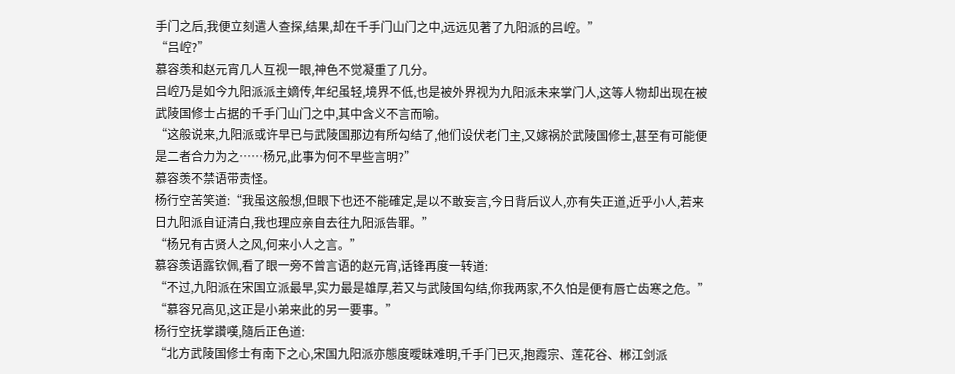手门之后,我便立刻遣人查探,结果,却在千手门山门之中,远远见著了九阳派的吕崆。”
“吕崆?”
慕容羡和赵元宵几人互视一眼,神色不觉凝重了几分。
吕崆乃是如今九阳派派主嫡传,年纪虽轻,境界不低,也是被外界视为九阳派未来掌门人,这等人物却出现在被武陵国修士占据的千手门山门之中,其中含义不言而喻。
“这般说来,九阳派或许早已与武陵国那边有所勾结了,他们设伏老门主,又嫁祸於武陵国修士,甚至有可能便是二者合力为之……杨兄,此事为何不早些言明?”
慕容羡不禁语带责怪。
杨行空苦笑道:“我虽这般想,但眼下也还不能確定,是以不敢妄言,今日背后议人,亦有失正道,近乎小人,若来日九阳派自证清白,我也理应亲自去往九阳派告罪。”
“杨兄有古贤人之风,何来小人之言。”
慕容羡语露钦佩,看了眼一旁不曾言语的赵元宵,话锋再度一转道:
“不过,九阳派在宋国立派最早,实力最是雄厚,若又与武陵国勾结,你我两家,不久怕是便有唇亡齿寒之危。”
“慕容兄高见,这正是小弟来此的另一要事。”
杨行空抚掌讚嘆,隨后正色道:
“北方武陵国修士有南下之心,宋国九阳派亦態度曖昧难明,千手门已灭,抱霞宗、莲花谷、郴江剑派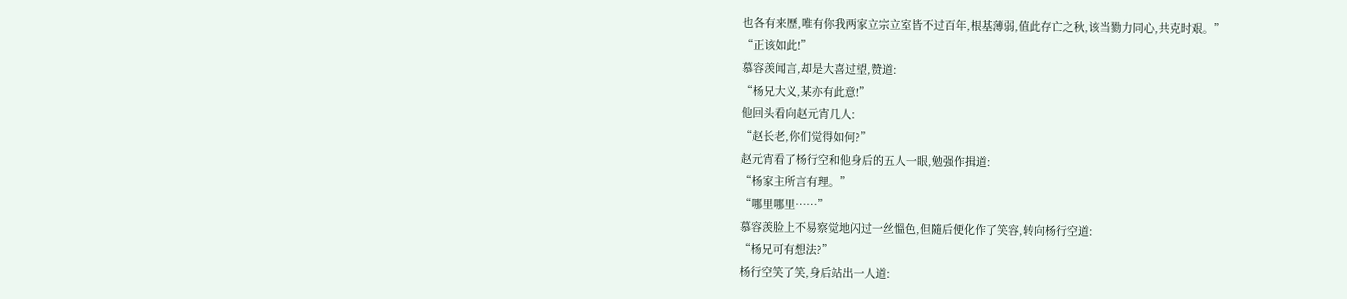也各有来歷,唯有你我两家立宗立室皆不过百年,根基薄弱,值此存亡之秋,该当勠力同心,共克时艰。”
“正该如此!”
慕容羡闻言,却是大喜过望,赞道:
“杨兄大义,某亦有此意!”
他回头看向赵元宵几人:
“赵长老,你们觉得如何?”
赵元宵看了杨行空和他身后的五人一眼,勉强作揖道:
“杨家主所言有理。”
“哪里哪里……”
慕容羡脸上不易察觉地闪过一丝慍色,但隨后便化作了笑容,转向杨行空道:
“杨兄可有想法?”
杨行空笑了笑,身后站出一人道: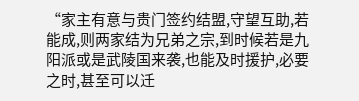“家主有意与贵门签约结盟,守望互助,若能成,则两家结为兄弟之宗,到时候若是九阳派或是武陵国来袭,也能及时援护,必要之时,甚至可以迁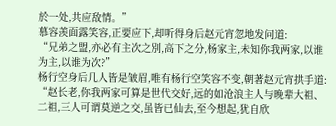於一处,共应敌情。”
慕容羡面露笑容,正要应下,却听得身后赵元宵忽地发问道:
“兄弟之盟,亦必有主次之別,高下之分,杨家主,未知你我两家,以谁为主,以谁为次?”
杨行空身后几人皆是皱眉,唯有杨行空笑容不变,朝著赵元宵拱手道:
“赵长老,你我两家可算是世代交好,远的如沧浪主人与晚辈大祖、二祖,三人可谓莫逆之交,虽皆已仙去,至今想起,犹自欣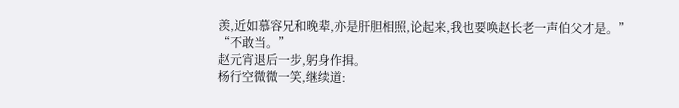羡,近如慕容兄和晚辈,亦是肝胆相照,论起来,我也要唤赵长老一声伯父才是。”
“不敢当。”
赵元宵退后一步,躬身作揖。
杨行空微微一笑,继续道: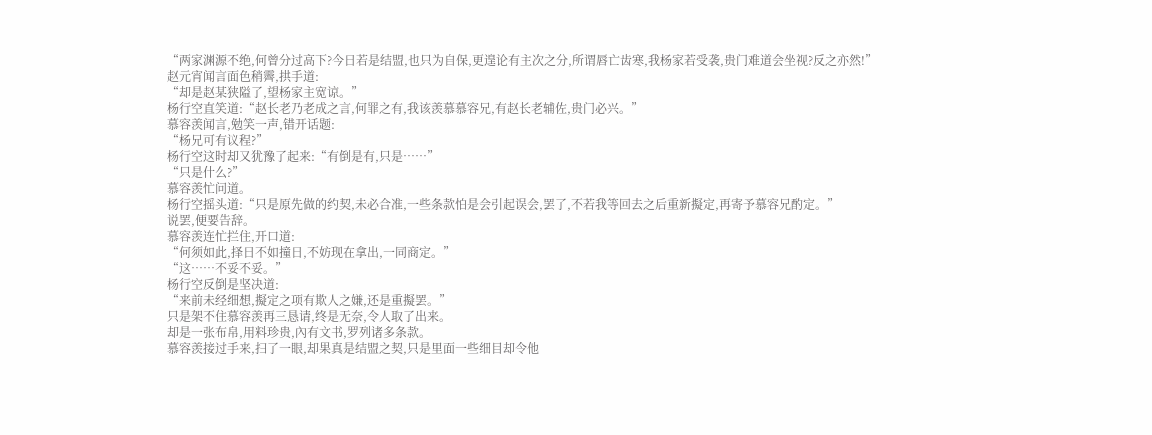“两家渊源不绝,何曾分过高下?今日若是结盟,也只为自保,更遑论有主次之分,所谓唇亡齿寒,我杨家若受袭,贵门难道会坐视?反之亦然!”
赵元宵闻言面色稍霽,拱手道:
“却是赵某狭隘了,望杨家主宽谅。”
杨行空直笑道:“赵长老乃老成之言,何罪之有,我该羡慕慕容兄,有赵长老辅佐,贵门必兴。”
慕容羡闻言,勉笑一声,错开话题:
“杨兄可有议程?”
杨行空这时却又犹豫了起来:“有倒是有,只是……”
“只是什么?”
慕容羡忙问道。
杨行空摇头道:“只是原先做的约契,未必合准,一些条款怕是会引起误会,罢了,不若我等回去之后重新擬定,再寄予慕容兄酌定。”
说罢,便要告辞。
慕容羡连忙拦住,开口道:
“何须如此,择日不如撞日,不妨现在拿出,一同商定。”
“这……不妥不妥。”
杨行空反倒是坚决道:
“来前未经细想,擬定之项有欺人之嫌,还是重擬罢。”
只是架不住慕容羡再三恳请,终是无奈,令人取了出来。
却是一张布帛,用料珍贵,內有文书,罗列诸多条款。
慕容羡接过手来,扫了一眼,却果真是结盟之契,只是里面一些细目却令他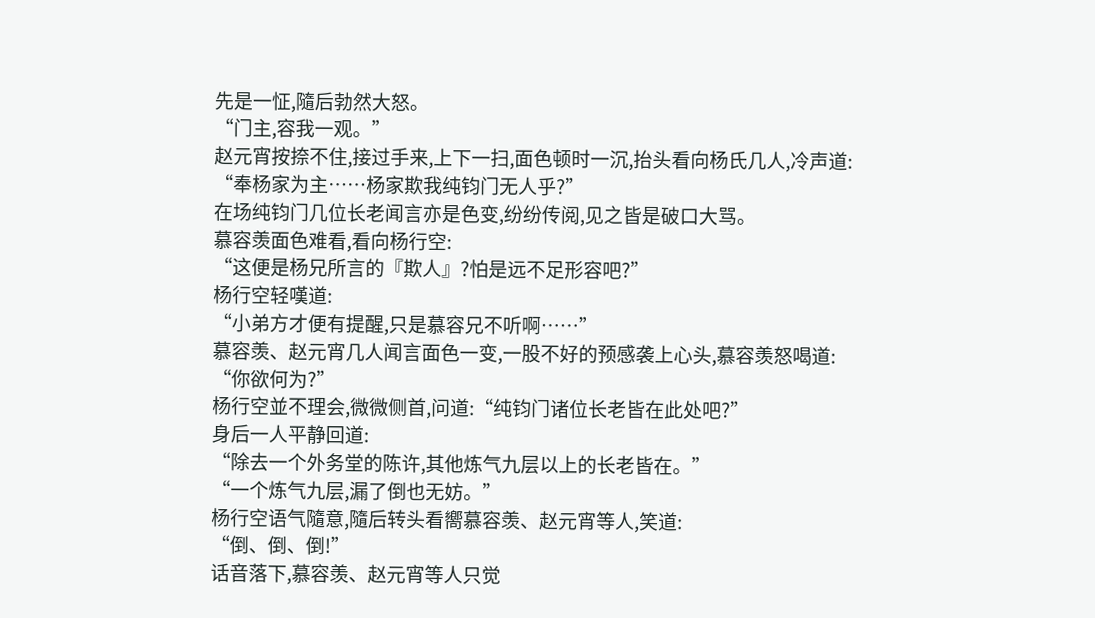先是一怔,隨后勃然大怒。
“门主,容我一观。”
赵元宵按捺不住,接过手来,上下一扫,面色顿时一沉,抬头看向杨氏几人,冷声道:
“奉杨家为主……杨家欺我纯钧门无人乎?”
在场纯钧门几位长老闻言亦是色变,纷纷传阅,见之皆是破口大骂。
慕容羡面色难看,看向杨行空:
“这便是杨兄所言的『欺人』?怕是远不足形容吧?”
杨行空轻嘆道:
“小弟方才便有提醒,只是慕容兄不听啊……”
慕容羡、赵元宵几人闻言面色一变,一股不好的预感袭上心头,慕容羡怒喝道:
“你欲何为?”
杨行空並不理会,微微侧首,问道:“纯钧门诸位长老皆在此处吧?”
身后一人平静回道:
“除去一个外务堂的陈许,其他炼气九层以上的长老皆在。”
“一个炼气九层,漏了倒也无妨。”
杨行空语气隨意,隨后转头看嚮慕容羡、赵元宵等人,笑道:
“倒、倒、倒!”
话音落下,慕容羡、赵元宵等人只觉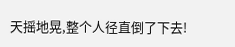天摇地晃,整个人径直倒了下去!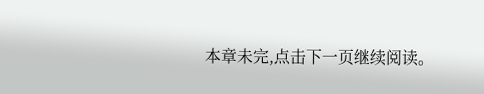本章未完,点击下一页继续阅读。